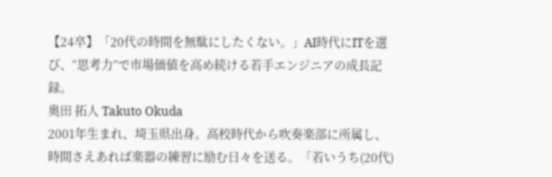【24卒】「20代の時間を無駄にしたくない。」AI時代にITを選び、“思考力”で市場価値を高め続ける若手エンジニアの成長記録。
奥田 拓人 Takuto Okuda
2001年生まれ、埼玉県出身。高校時代から吹奏楽部に所属し、時間さえあれば楽器の練習に励む日々を送る。「若いうち(20代)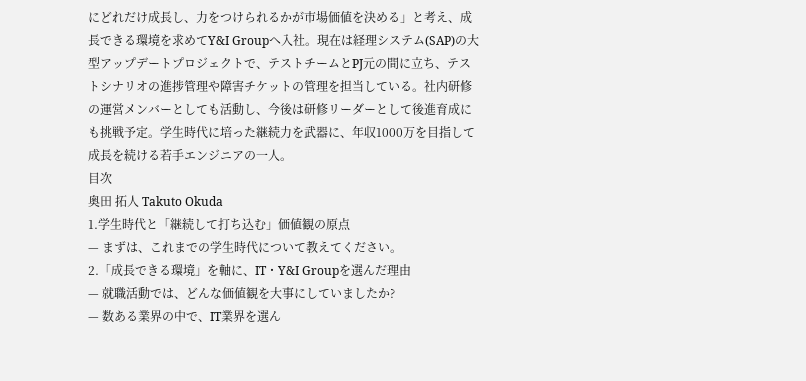にどれだけ成長し、力をつけられるかが市場価値を決める」と考え、成長できる環境を求めてY&I Groupへ入社。現在は経理システム(SAP)の大型アップデートプロジェクトで、テストチームとPJ元の間に立ち、テストシナリオの進捗管理や障害チケットの管理を担当している。社内研修の運営メンバーとしても活動し、今後は研修リーダーとして後進育成にも挑戦予定。学生時代に培った継続力を武器に、年収1000万を目指して成長を続ける若手エンジニアの一人。
目次
奥田 拓人 Takuto Okuda
1.学生時代と「継続して打ち込む」価値観の原点
— まずは、これまでの学生時代について教えてください。
2.「成長できる環境」を軸に、IT・Y&I Groupを選んだ理由
— 就職活動では、どんな価値観を大事にしていましたか?
— 数ある業界の中で、IT業界を選ん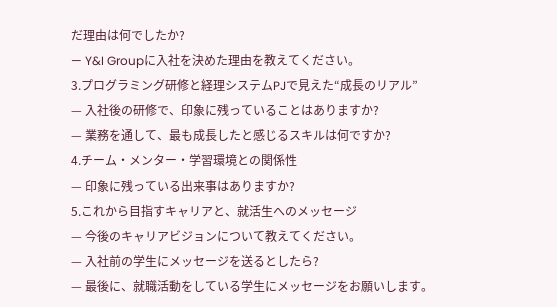だ理由は何でしたか?
— Y&I Groupに入社を決めた理由を教えてください。
3.プログラミング研修と経理システムPJで見えた“成長のリアル”
— 入社後の研修で、印象に残っていることはありますか?
— 業務を通して、最も成長したと感じるスキルは何ですか?
4.チーム・メンター・学習環境との関係性
— 印象に残っている出来事はありますか?
5.これから目指すキャリアと、就活生へのメッセージ
— 今後のキャリアビジョンについて教えてください。
— 入社前の学生にメッセージを送るとしたら?
— 最後に、就職活動をしている学生にメッセージをお願いします。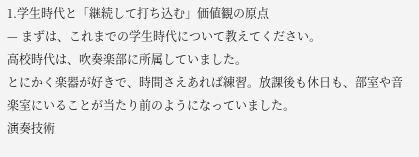1.学生時代と「継続して打ち込む」価値観の原点
— まずは、これまでの学生時代について教えてください。
高校時代は、吹奏楽部に所属していました。
とにかく楽器が好きで、時間さえあれば練習。放課後も休日も、部室や音楽室にいることが当たり前のようになっていました。
演奏技術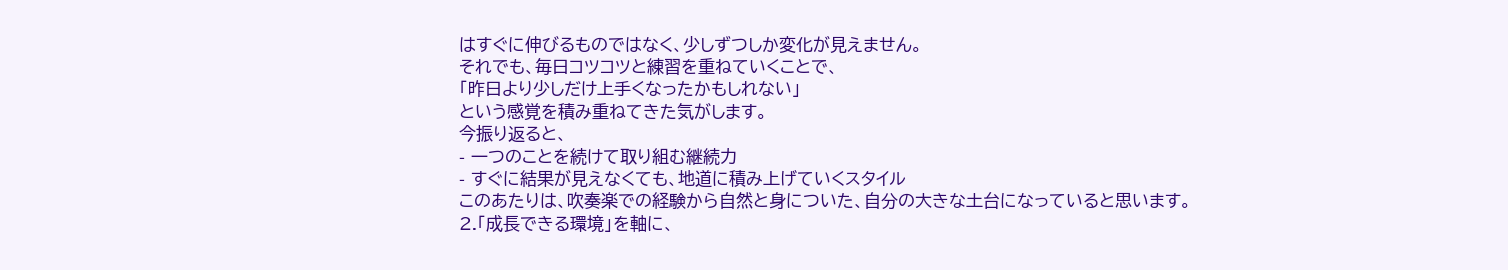はすぐに伸びるものではなく、少しずつしか変化が見えません。
それでも、毎日コツコツと練習を重ねていくことで、
「昨日より少しだけ上手くなったかもしれない」
という感覚を積み重ねてきた気がします。
今振り返ると、
- 一つのことを続けて取り組む継続力
- すぐに結果が見えなくても、地道に積み上げていくスタイル
このあたりは、吹奏楽での経験から自然と身についた、自分の大きな土台になっていると思います。
2.「成長できる環境」を軸に、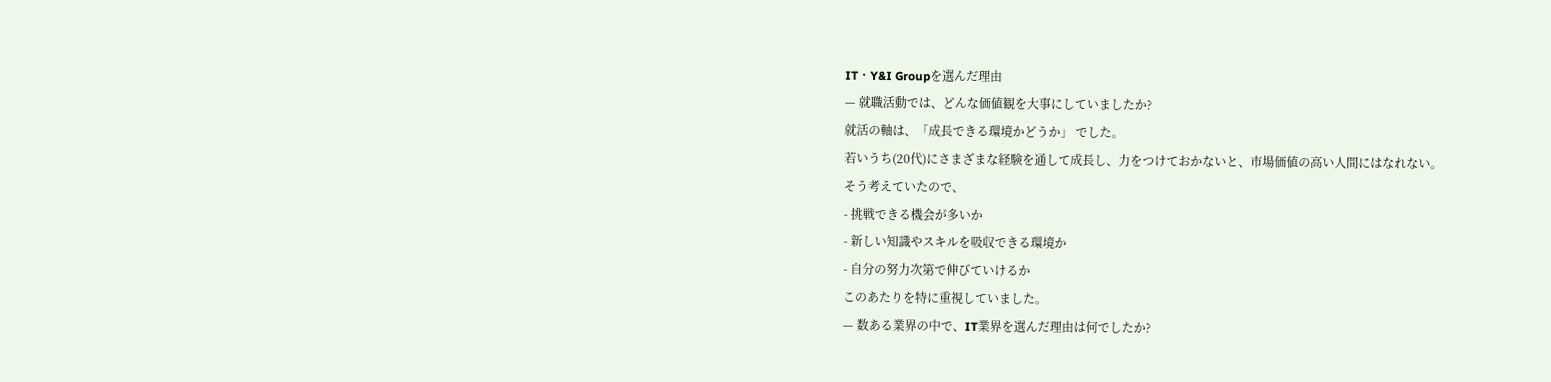IT・Y&I Groupを選んだ理由
— 就職活動では、どんな価値観を大事にしていましたか?
就活の軸は、「成長できる環境かどうか」 でした。
若いうち(20代)にさまざまな経験を通して成長し、力をつけておかないと、市場価値の高い人間にはなれない。
そう考えていたので、
- 挑戦できる機会が多いか
- 新しい知識やスキルを吸収できる環境か
- 自分の努力次第で伸びていけるか
このあたりを特に重視していました。
— 数ある業界の中で、IT業界を選んだ理由は何でしたか?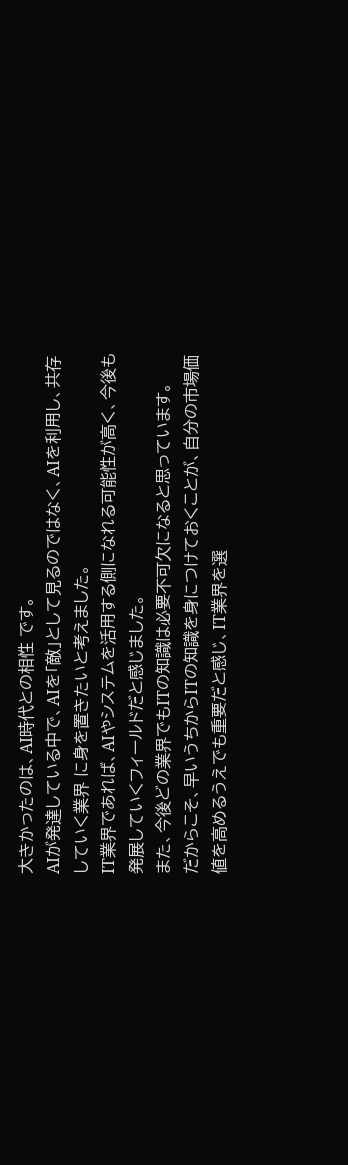大きかったのは、AI時代との相性 です。
AIが発達している中で、AIを「敵」として見るのではなく、AIを利用し、共存していく業界 に身を置きたいと考えました。
IT業界であれば、AIやシステムを活用する側になれる可能性が高く、今後も発展していくフィールドだと感じました。
また、今後どの業界でもITの知識は必要不可欠になると思っています。
だからこそ、早いうちからITの知識を身につけておくことが、自分の市場価値を高めるうえでも重要だと感じ、IT業界を選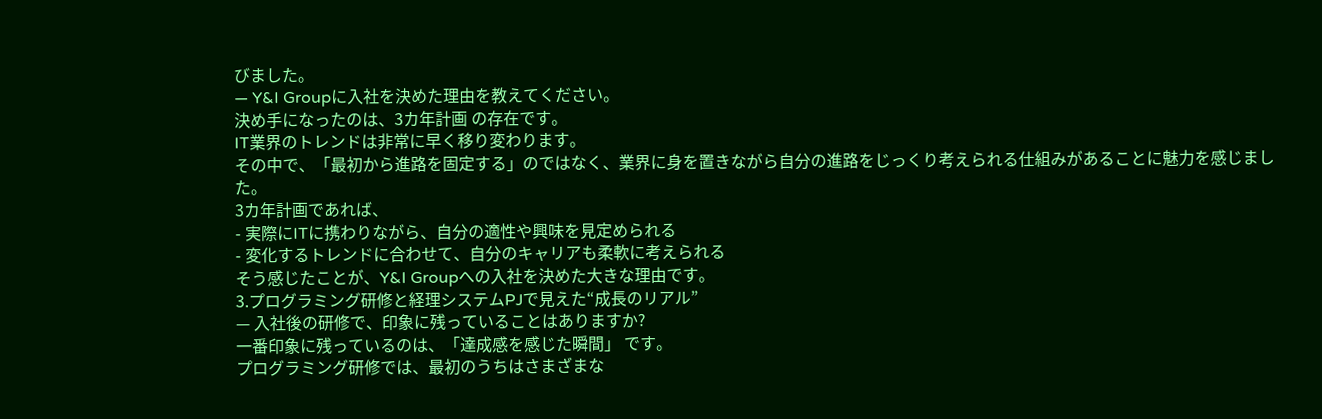びました。
— Y&I Groupに入社を決めた理由を教えてください。
決め手になったのは、3カ年計画 の存在です。
IT業界のトレンドは非常に早く移り変わります。
その中で、「最初から進路を固定する」のではなく、業界に身を置きながら自分の進路をじっくり考えられる仕組みがあることに魅力を感じました。
3カ年計画であれば、
- 実際にITに携わりながら、自分の適性や興味を見定められる
- 変化するトレンドに合わせて、自分のキャリアも柔軟に考えられる
そう感じたことが、Y&I Groupへの入社を決めた大きな理由です。
3.プログラミング研修と経理システムPJで見えた“成長のリアル”
— 入社後の研修で、印象に残っていることはありますか?
一番印象に残っているのは、「達成感を感じた瞬間」 です。
プログラミング研修では、最初のうちはさまざまな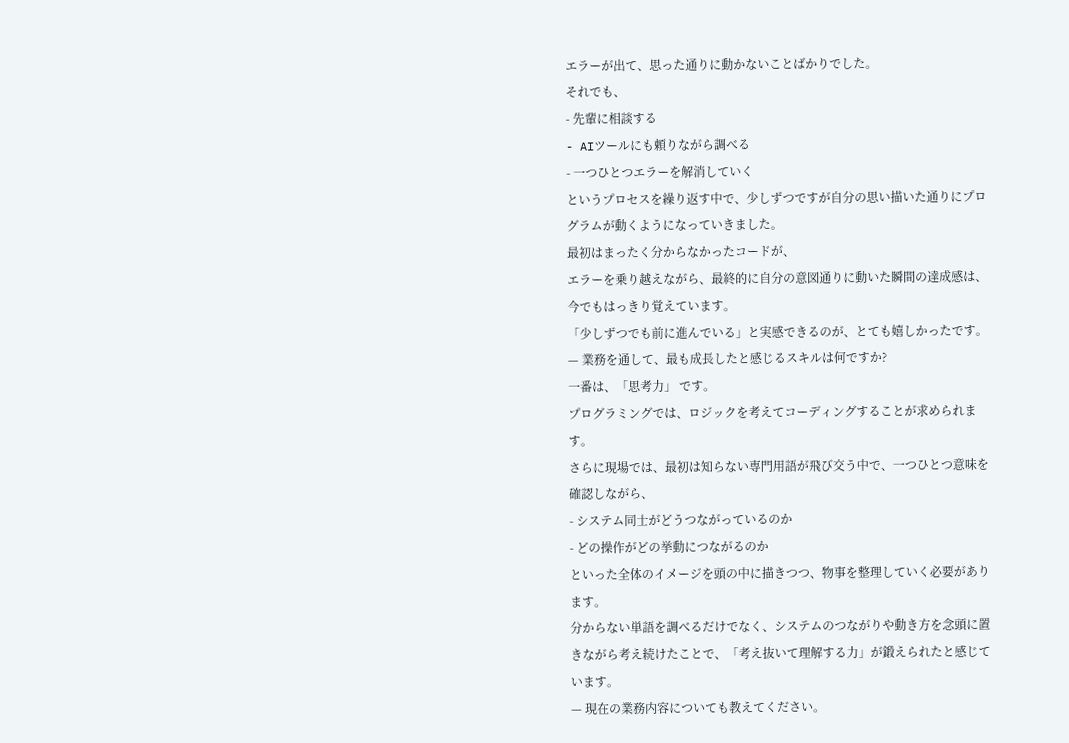エラーが出て、思った通りに動かないことばかりでした。
それでも、
- 先輩に相談する
- AIツールにも頼りながら調べる
- 一つひとつエラーを解消していく
というプロセスを繰り返す中で、少しずつですが自分の思い描いた通りにプログラムが動くようになっていきました。
最初はまったく分からなかったコードが、
エラーを乗り越えながら、最終的に自分の意図通りに動いた瞬間の達成感は、今でもはっきり覚えています。
「少しずつでも前に進んでいる」と実感できるのが、とても嬉しかったです。
— 業務を通して、最も成長したと感じるスキルは何ですか?
一番は、「思考力」 です。
プログラミングでは、ロジックを考えてコーディングすることが求められます。
さらに現場では、最初は知らない専門用語が飛び交う中で、一つひとつ意味を確認しながら、
- システム同士がどうつながっているのか
- どの操作がどの挙動につながるのか
といった全体のイメージを頭の中に描きつつ、物事を整理していく必要があります。
分からない単語を調べるだけでなく、システムのつながりや動き方を念頭に置きながら考え続けたことで、「考え抜いて理解する力」が鍛えられたと感じています。
— 現在の業務内容についても教えてください。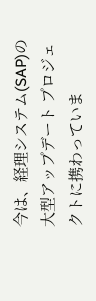今は、経理システム(SAP)の大型アップデート プロジェクトに携わっていま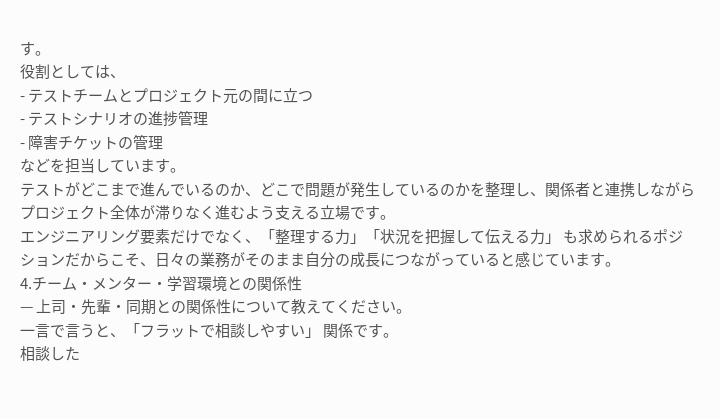す。
役割としては、
- テストチームとプロジェクト元の間に立つ
- テストシナリオの進捗管理
- 障害チケットの管理
などを担当しています。
テストがどこまで進んでいるのか、どこで問題が発生しているのかを整理し、関係者と連携しながらプロジェクト全体が滞りなく進むよう支える立場です。
エンジニアリング要素だけでなく、「整理する力」「状況を把握して伝える力」 も求められるポジションだからこそ、日々の業務がそのまま自分の成長につながっていると感じています。
4.チーム・メンター・学習環境との関係性
— 上司・先輩・同期との関係性について教えてください。
一言で言うと、「フラットで相談しやすい」 関係です。
相談した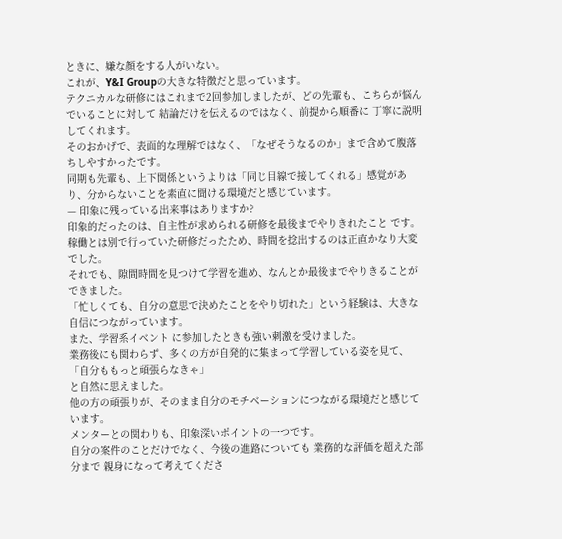ときに、嫌な顔をする人がいない。
これが、Y&I Groupの大きな特徴だと思っています。
テクニカルな研修にはこれまで2回参加しましたが、どの先輩も、こちらが悩んでいることに対して 結論だけを伝えるのではなく、前提から順番に 丁寧に説明してくれます。
そのおかげで、表面的な理解ではなく、「なぜそうなるのか」まで含めて腹落ちしやすかったです。
同期も先輩も、上下関係というよりは「同じ目線で接してくれる」感覚があり、分からないことを素直に聞ける環境だと感じています。
— 印象に残っている出来事はありますか?
印象的だったのは、自主性が求められる研修を最後までやりきれたこと です。
稼働とは別で行っていた研修だったため、時間を捻出するのは正直かなり大変でした。
それでも、隙間時間を見つけて学習を進め、なんとか最後までやりきることができました。
「忙しくても、自分の意思で決めたことをやり切れた」という経験は、大きな自信につながっています。
また、学習系イベント に参加したときも強い刺激を受けました。
業務後にも関わらず、多くの方が自発的に集まって学習している姿を見て、
「自分ももっと頑張らなきゃ」
と自然に思えました。
他の方の頑張りが、そのまま自分のモチベーションにつながる環境だと感じています。
メンターとの関わりも、印象深いポイントの一つです。
自分の案件のことだけでなく、今後の進路についても 業務的な評価を超えた部分まで 親身になって考えてくださ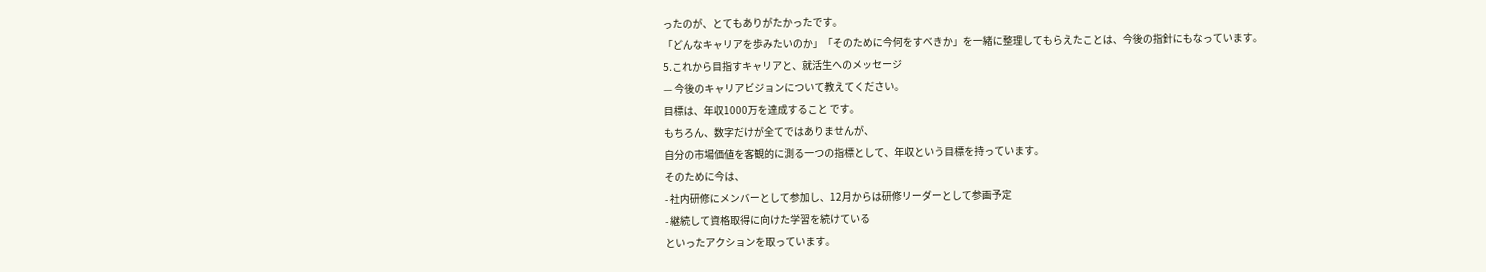ったのが、とてもありがたかったです。
「どんなキャリアを歩みたいのか」「そのために今何をすべきか」を一緒に整理してもらえたことは、今後の指針にもなっています。
5.これから目指すキャリアと、就活生へのメッセージ
— 今後のキャリアビジョンについて教えてください。
目標は、年収1000万を達成すること です。
もちろん、数字だけが全てではありませんが、
自分の市場価値を客観的に測る一つの指標として、年収という目標を持っています。
そのために今は、
- 社内研修にメンバーとして参加し、12月からは研修リーダーとして参画予定
- 継続して資格取得に向けた学習を続けている
といったアクションを取っています。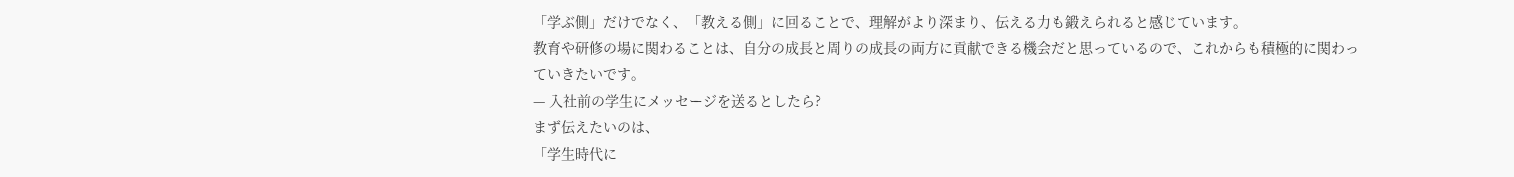「学ぶ側」だけでなく、「教える側」に回ることで、理解がより深まり、伝える力も鍛えられると感じています。
教育や研修の場に関わることは、自分の成長と周りの成長の両方に貢献できる機会だと思っているので、これからも積極的に関わっていきたいです。
— 入社前の学生にメッセージを送るとしたら?
まず伝えたいのは、
「学生時代に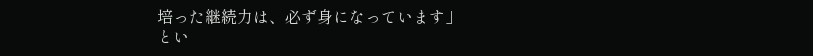培った継続力は、必ず身になっています」
とい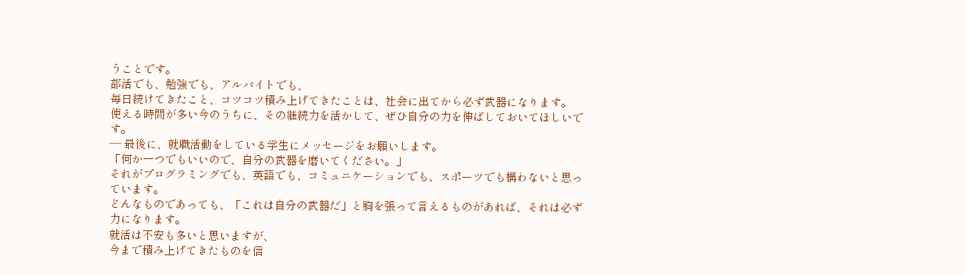うことです。
部活でも、勉強でも、アルバイトでも、
毎日続けてきたこと、コツコツ積み上げてきたことは、社会に出てから必ず武器になります。
使える時間が多い今のうちに、その継続力を活かして、ぜひ自分の力を伸ばしておいてほしいです。
— 最後に、就職活動をしている学生にメッセージをお願いします。
「何か一つでもいいので、自分の武器を磨いてください。」
それがプログラミングでも、英語でも、コミュニケーションでも、スポーツでも構わないと思っています。
どんなものであっても、「これは自分の武器だ」と胸を張って言えるものがあれば、それは必ず力になります。
就活は不安も多いと思いますが、
今まで積み上げてきたものを信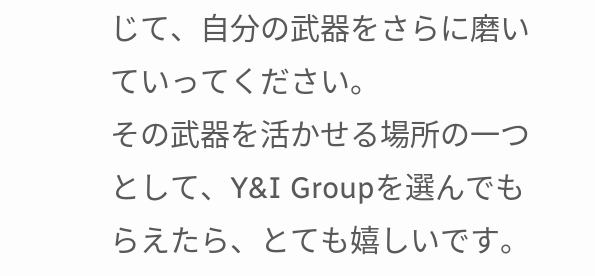じて、自分の武器をさらに磨いていってください。
その武器を活かせる場所の一つとして、Y&I Groupを選んでもらえたら、とても嬉しいです。